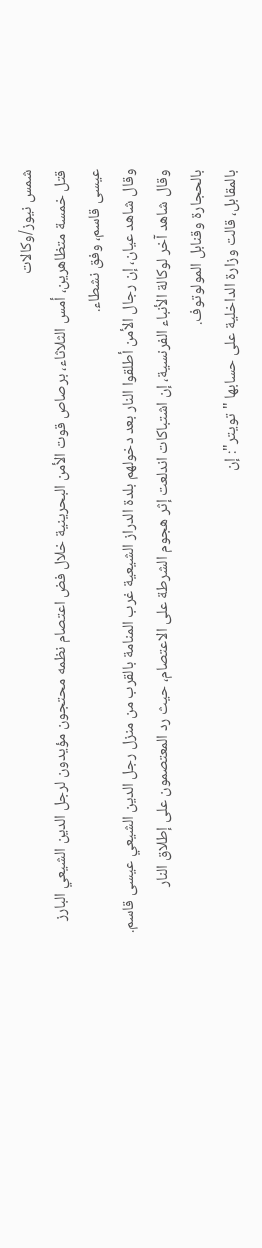شمس نيوز/وكالات
قتل خمسة متظاهرين، أمس الثلاثاء، برصاص قوت الأمن البحرينية خلال فض اعتصام نظمه محتجون مؤيدون لرجل الدين الشيعي البارز عيسى قاسم، وفق نشطاء.
وقال شاهد عيان، إن رجال الأمن أطلقوا النار بعد دخولهم بلدة الدراز الشيعية غرب المنامة بالقرب من منزل رجل الدين الشيعي عيسى قاسم.
وقال شاهد آخر لوكالة الأنباء الفرنسية، إن اشتباكات اندلعت إثر هجوم الشرطة على الاعتصام، حيث رد المعتصمون على إطلاق النار بالحجارة وقنابل المولوتوف.
بالمقابل، قالت وزارة الداخلية على حسابها "تويتر": إن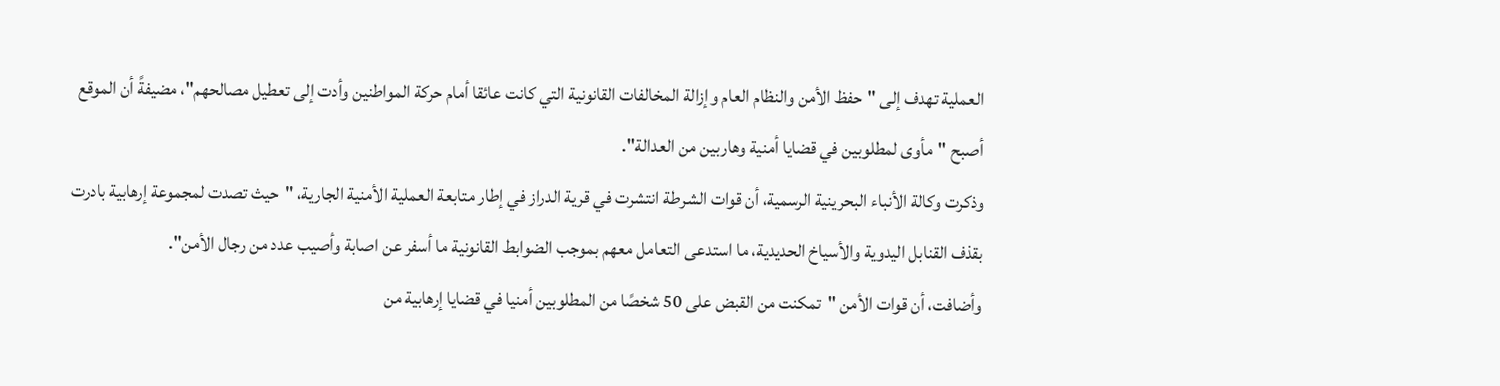العملية تهدف إلى "حفظ الأمن والنظام العام وإزالة المخالفات القانونية التي كانت عائقا أمام حركة المواطنين وأدت إلى تعطيل مصالحهم"، مضيفةً أن الموقع أصبح "مأوى لمطلوبين في قضايا أمنية وهاربين من العدالة".
وذكرت وكالة الأنباء البحرينية الرسمية، أن قوات الشرطة انتشرت في قرية الدراز في إطار متابعة العملية الأمنية الجارية، "حيث تصدت لمجموعة إرهابية بادرت بقذف القنابل اليدوية والأسياخ الحديدية، ما استدعى التعامل معهم بموجب الضوابط القانونية ما أسفر عن اصابة وأصيب عدد من رجال الأمن".
وأضافت، أن قوات الأمن "تمكنت من القبض على 50 شخصًا من المطلوبين أمنيا في قضايا إرهابية من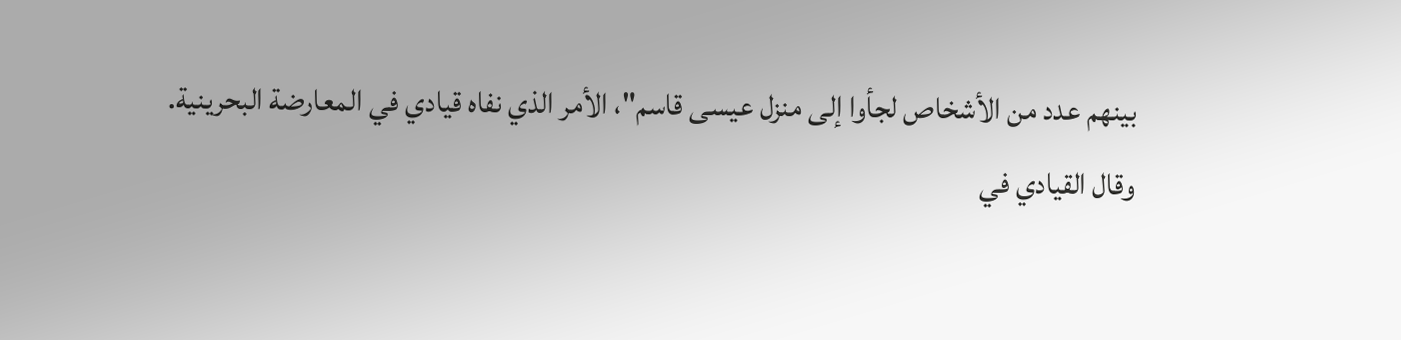بينهم عدد من الأشخاص لجأوا إلى منزل عيسى قاسم"، الأمر الذي نفاه قيادي في المعارضة البحرينية.
وقال القيادي في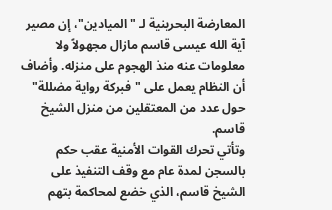المعارضة البحرينية لـ "الميادين"، إن مصير آية الله عيسى قاسم مازال مجهولاً ولا معلومات عنه منذ الهجوم على منزله. وأضاف أن النظام يعمل على "فبركة رواية مضللة" حول عدد من المعتقلين من منزل الشيخ قاسم.
وتأتي تحرك القوات الأمنية عقب حكم بالسجن لمدة عام مع وقف التنفيذ على الشيخ قاسم، الذي خضع لمحاكمة بتهم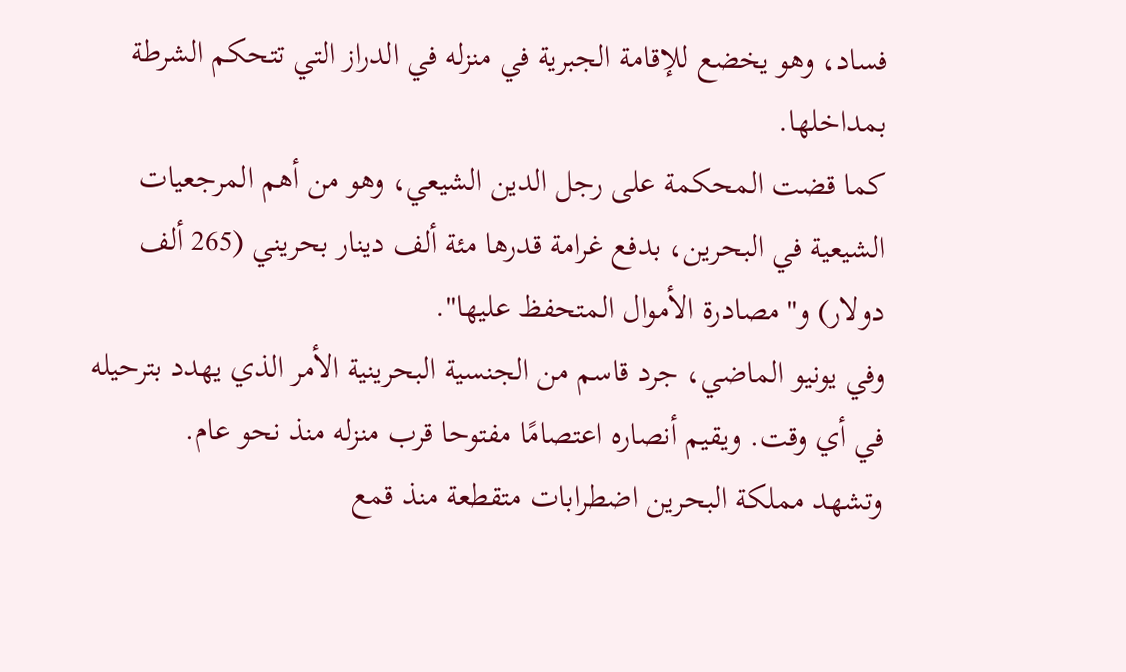فساد، وهو يخضع للإقامة الجبرية في منزله في الدراز التي تتحكم الشرطة بمداخلها.
كما قضت المحكمة على رجل الدين الشيعي، وهو من أهم المرجعيات الشيعية في البحرين، بدفع غرامة قدرها مئة ألف دينار بحريني (265 ألف دولار) و"مصادرة الأموال المتحفظ عليها".
وفي يونيو الماضي، جرد قاسم من الجنسية البحرينية الأمر الذي يهدد بترحيله في أي وقت. ويقيم أنصاره اعتصامًا مفتوحا قرب منزله منذ نحو عام.
وتشهد مملكة البحرين اضطرابات متقطعة منذ قمع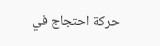حركة احتجاج في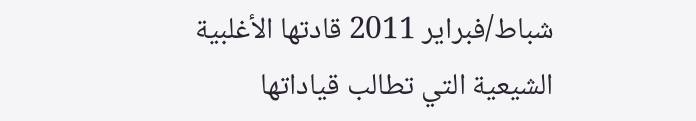شباط/فبراير 2011 قادتها الأغلبية الشيعية التي تطالب قياداتها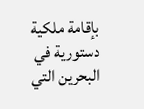بإقامة ملكية دستورية في البحرين التي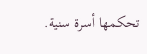تحكمها أسرة سنية.